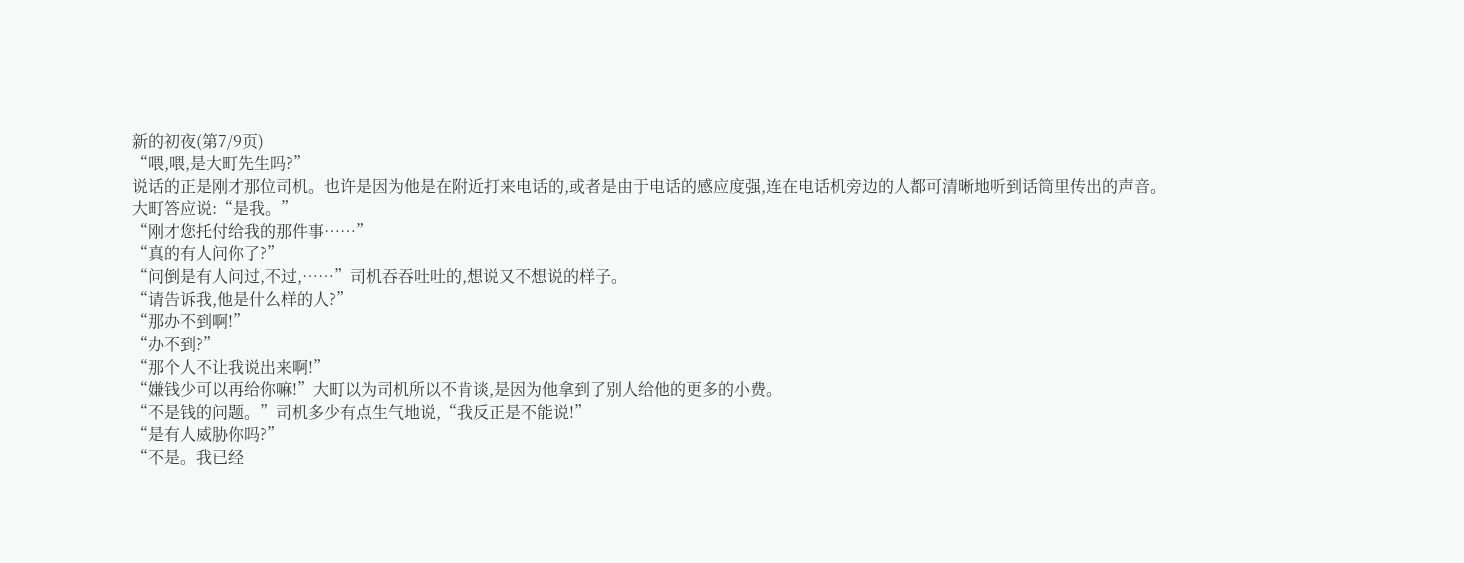新的初夜(第7/9页)
“喂,喂,是大町先生吗?”
说话的正是刚才那位司机。也许是因为他是在附近打来电话的,或者是由于电话的感应度强,连在电话机旁边的人都可清晰地听到话筒里传出的声音。
大町答应说:“是我。”
“刚才您托付给我的那件事……”
“真的有人问你了?”
“问倒是有人问过,不过,……”司机吞吞吐吐的,想说又不想说的样子。
“请告诉我,他是什么样的人?”
“那办不到啊!”
“办不到?”
“那个人不让我说出来啊!”
“嫌钱少可以再给你嘛!”大町以为司机所以不肯谈,是因为他拿到了别人给他的更多的小费。
“不是钱的问题。”司机多少有点生气地说,“我反正是不能说!”
“是有人威胁你吗?”
“不是。我已经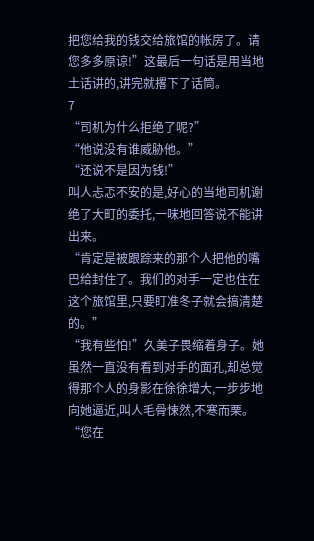把您给我的钱交给旅馆的帐房了。请您多多原谅!”这最后一句话是用当地土话讲的,讲完就撂下了话筒。
7
“司机为什么拒绝了呢?”
“他说没有谁威胁他。”
“还说不是因为钱!”
叫人忐忑不安的是,好心的当地司机谢绝了大町的委托,一味地回答说不能讲出来。
“肯定是被跟踪来的那个人把他的嘴巴给封住了。我们的对手一定也住在这个旅馆里,只要盯准冬子就会搞清楚的。”
“我有些怕!”久美子畏缩着身子。她虽然一直没有看到对手的面孔,却总觉得那个人的身影在徐徐增大,一步步地向她逼近,叫人毛骨悚然,不寒而栗。
“您在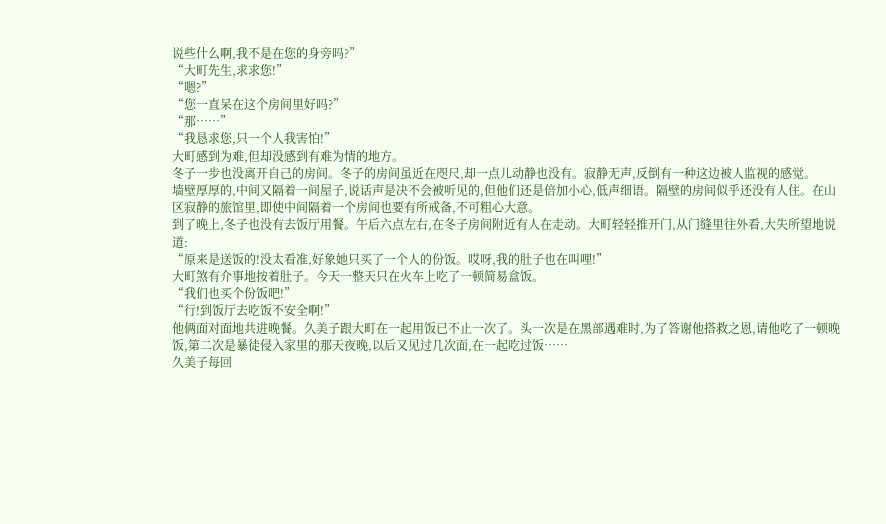说些什么啊,我不是在您的身旁吗?”
“大町先生,求求您!”
“嗯?”
“您一直呆在这个房间里好吗?”
“那……”
“我恳求您,只一个人我害怕!”
大町感到为难,但却没感到有难为情的地方。
冬子一步也没离开自己的房间。冬子的房间虽近在咫尺,却一点儿动静也没有。寂静无声,反倒有一种这边被人监视的感觉。
墙壁厚厚的,中间又隔着一间屋子,说话声是决不会被听见的,但他们还是倍加小心,低声细语。隔壁的房间似乎还没有人住。在山区寂静的旅馆里,即使中间隔着一个房间也要有所戒备,不可粗心大意。
到了晚上,冬子也没有去饭厅用餐。午后六点左右,在冬子房间附近有人在走动。大町轻轻推开门,从门缝里往外看,大失所望地说道:
“原来是送饭的!没太看准,好象她只买了一个人的份饭。哎呀,我的肚子也在叫哩!”
大町煞有介事地按着肚子。今天一整天只在火车上吃了一顿简易盒饭。
“我们也买个份饭吧!”
“行!到饭厅去吃饭不安全啊!”
他俩面对面地共进晚餐。久美子跟大町在一起用饭已不止一次了。头一次是在黑部遇难时,为了答谢他搭救之恩,请他吃了一顿晚饭,第二次是暴徒侵入家里的那天夜晚,以后又见过几次面,在一起吃过饭……
久美子每回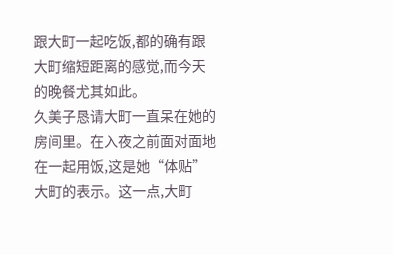跟大町一起吃饭,都的确有跟大町缩短距离的感觉,而今天的晚餐尤其如此。
久美子恳请大町一直呆在她的房间里。在入夜之前面对面地在一起用饭,这是她“体贴”大町的表示。这一点,大町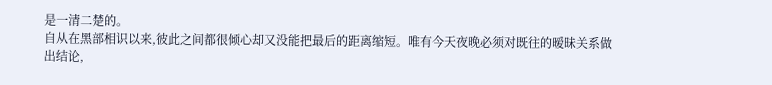是一清二楚的。
自从在黑部相识以来,彼此之间都很倾心却又没能把最后的距离缩短。唯有今天夜晚必须对既往的暧昧关系做出结论,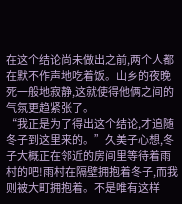在这个结论尚未做出之前,两个人都在默不作声地吃着饭。山乡的夜晚死一般地寂静,这就使得他俩之间的气氛更趋紧张了。
“我正是为了得出这个结论,才追随冬子到这里来的。”久美子心想,冬子大概正在邻近的房间里等待着雨村的吧!雨村在隔壁拥抱着冬子,而我则被大町拥抱着。不是唯有这样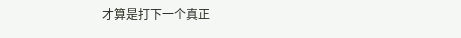才算是打下一个真正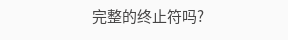完整的终止符吗?